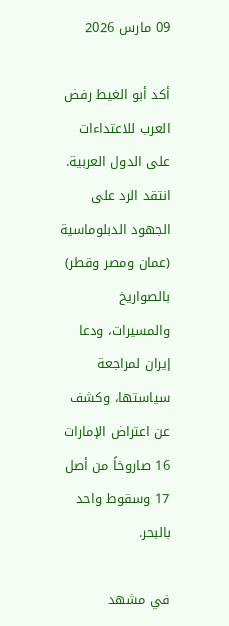09 مارس 2026

أكد أبو الغيط رفض العرب للاعتداءات على الدول العربية. انتقد الرد على الجهود الدبلوماسية (عمان ومصر وقطر) بالصواريخ والمسيرات، ودعا إيران لمراجعة سياستها، وكشف عن اعتراض الإمارات 16 صاروخاً من أصل 17 وسقوط واحد بالبحر.

في مشهد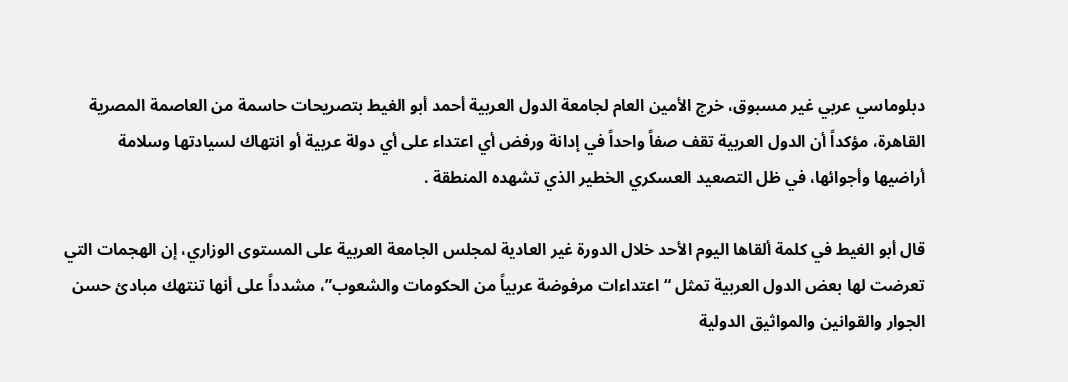دبلوماسي عربي غير مسبوق، خرج الأمين العام لجامعة الدول العربية أحمد أبو الغيط بتصريحات حاسمة من العاصمة المصرية القاهرة، مؤكداً أن الدول العربية تقف صفاً واحداً في إدانة ورفض أي اعتداء على أي دولة عربية أو انتهاك لسيادتها وسلامة أراضيها وأجوائها، في ظل التصعيد العسكري الخطير الذي تشهده المنطقة .

قال أبو الغيط في كلمة ألقاها اليوم الأحد خلال الدورة غير العادية لمجلس الجامعة العربية على المستوى الوزاري، إن الهجمات التي تعرضت لها بعض الدول العربية تمثل “اعتداءات مرفوضة عربياً من الحكومات والشعوب”، مشدداً على أنها تنتهك مبادئ حسن الجوار والقوانين والمواثيق الدولية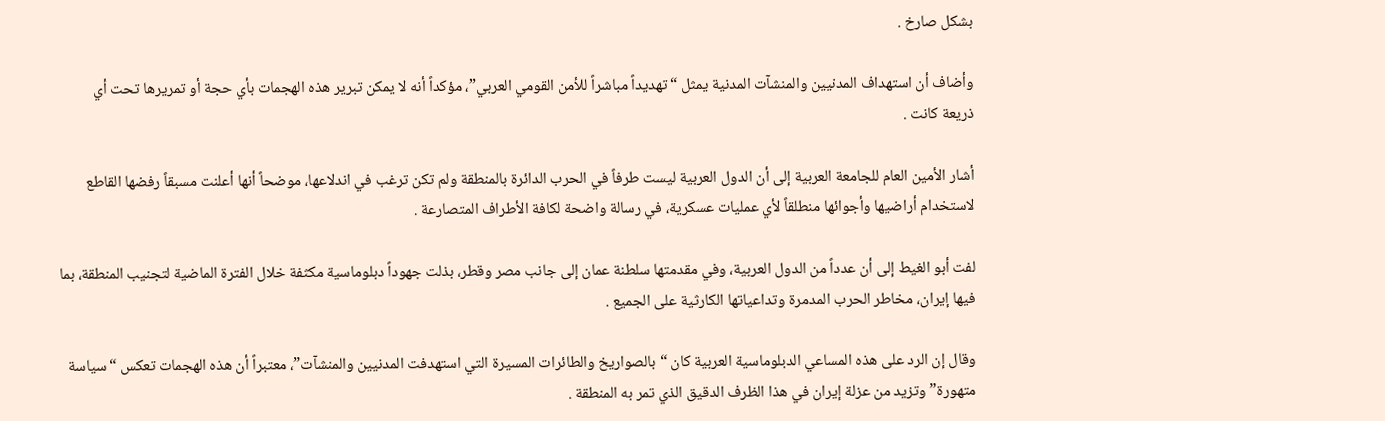بشكل صارخ .

وأضاف أن استهداف المدنيين والمنشآت المدنية يمثل “تهديداً مباشراً للأمن القومي العربي”، مؤكداً أنه لا يمكن تبرير هذه الهجمات بأي حجة أو تمريرها تحت أي ذريعة كانت .

أشار الأمين العام للجامعة العربية إلى أن الدول العربية ليست طرفاً في الحرب الدائرة بالمنطقة ولم تكن ترغب في اندلاعها، موضحاً أنها أعلنت مسبقاً رفضها القاطع لاستخدام أراضيها وأجوائها منطلقاً لأي عمليات عسكرية، في رسالة واضحة لكافة الأطراف المتصارعة .

لفت أبو الغيط إلى أن عدداً من الدول العربية، وفي مقدمتها سلطنة عمان إلى جانب مصر وقطر، بذلت جهوداً دبلوماسية مكثفة خلال الفترة الماضية لتجنيب المنطقة، بما فيها إيران، مخاطر الحرب المدمرة وتداعياتها الكارثية على الجميع .

وقال إن الرد على هذه المساعي الدبلوماسية العربية كان “بالصواريخ والطائرات المسيرة التي استهدفت المدنيين والمنشآت”، معتبراً أن هذه الهجمات تعكس “سياسة متهورة” وتزيد من عزلة إيران في هذا الظرف الدقيق الذي تمر به المنطقة .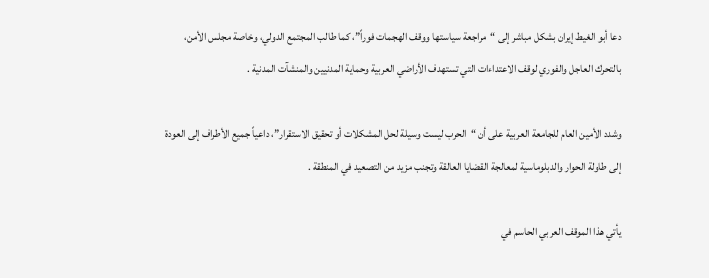دعا أبو الغيط إيران بشكل مباشر إلى “مراجعة سياستها ووقف الهجمات فوراً”، كما طالب المجتمع الدولي، وخاصة مجلس الأمن، بالتحرك العاجل والفوري لوقف الاعتداءات التي تستهدف الأراضي العربية وحماية المدنيين والمنشآت المدنية .

وشدد الأمين العام للجامعة العربية على أن “الحرب ليست وسيلة لحل المشكلات أو تحقيق الاستقرار”، داعياً جميع الأطراف إلى العودة إلى طاولة الحوار والدبلوماسية لمعالجة القضايا العالقة وتجنب مزيد من التصعيد في المنطقة .

يأتي هذا الموقف العربي الحاسم في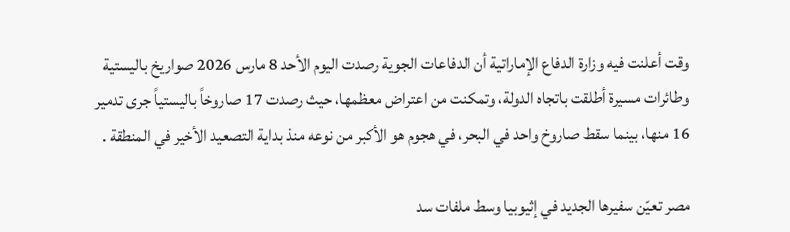وقت أعلنت فيه وزارة الدفاع الإماراتية أن الدفاعات الجوية رصدت اليوم الأحد 8 مارس 2026 صواريخ باليستية وطائرات مسيرة أطلقت باتجاه الدولة، وتمكنت من اعتراض معظمها، حيث رصدت 17 صاروخاً باليستياً جرى تدمير 16 منها، بينما سقط صاروخ واحد في البحر، في هجوم هو الأكبر من نوعه منذ بداية التصعيد الأخير في المنطقة .

مصر تعيّن سفيرها الجديد في إثيوبيا وسط ملفات سد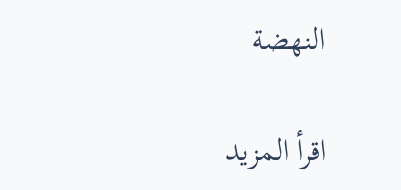النهضة

اقرأ المزيد